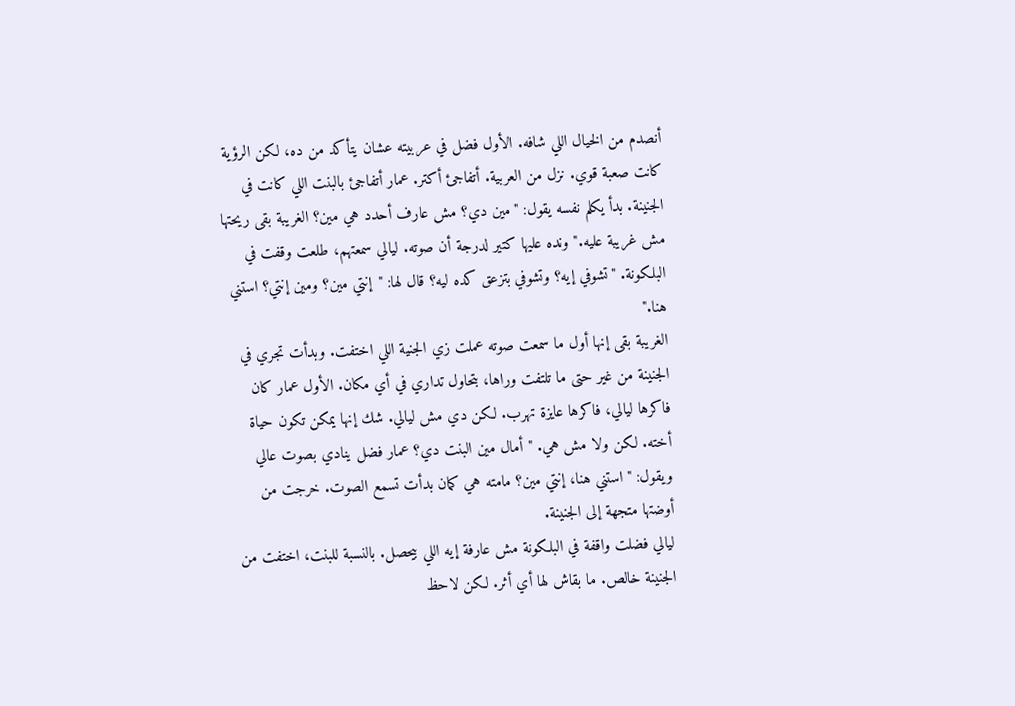أنصدم من الخيال اللي شافه. الأول فضل في عربيته عشان يتأكد من ده، لكن الرؤية كانت صعبة قوي. نزل من العربية. أتفاجئ أكتر. عمار أتفاجئ بالبنت اللي كانت في الجنينة. بدأ يكلم نفسه يقول: "مين دي؟ مش عارف أحدد هي مين؟ الغريبة بقى ريحتها مش غريبة عليه." ونده عليها كتير لدرجة أن صوته. ليالي سمعتهم، طلعت وقفت في البلكونة. "تشوفي إيه؟ وتشوفي بتزعق كده ليه؟ قال لها: "إنتي مين؟ ومين إنتي؟ استني هنا."
الغريبة بقى إنها أول ما سمعت صوته عملت زي الجنية اللي اختفت. وبدأت تجري في الجنينة من غير حتى ما تلتفت وراها، بتحاول تداري في أي مكان. الأول عمار كان فاكرها ليالي، فاكرها عايزة تهرب. لكن دي مش ليالي. شك إنها يمكن تكون حياة أخته. لكن ولا مش هي. "أمال مين البنت دي؟ عمار فضل ينادي بصوت عالي ويقول: "استني هنا، إنتي مين؟ مامته هي كمان بدأت تسمع الصوت. خرجت من أوضتها متجهة إلى الجنينة.
ليالي فضلت واقفة في البلكونة مش عارفة إيه اللي بيحصل. بالنسبة للبنت، اختفت من الجنينة خالص. ما بقاش لها أي أثر. لكن لاحظ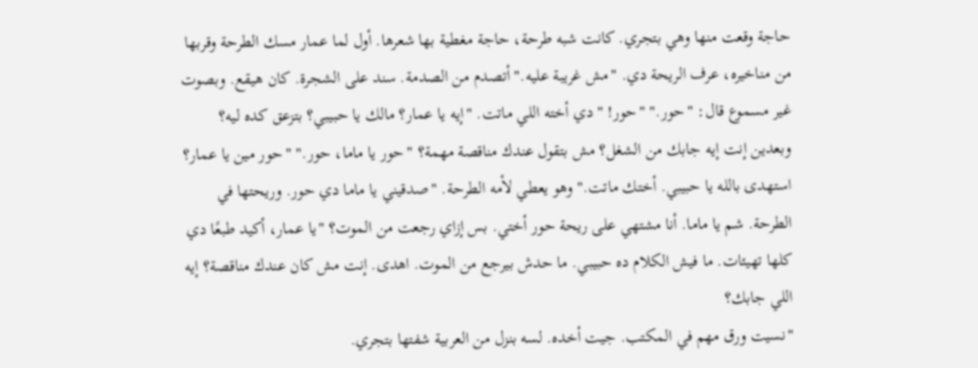حاجة وقعت منها وهي بتجري. كانت شبه طرحة، حاجة مغطية بها شعرها. أول لما عمار مسك الطرحة وقربها من مناخيره، عرف الريحة دي. "مش غريبة عليه." أتصدم من الصدمة. سند على الشجرة. كان هيقع. وبصوت غير مسموع قال: "حور." "حور! " دي أخته اللي ماتت. "إيه يا عمار؟ مالك يا حبيبي؟ بتزعق كده ليه؟
وبعدين إنت إيه جابك من الشغل؟ مش بتقول عندك مناقصة مهمة؟ "حور يا ماما، حور." "حور مين يا عمار؟ استهدى بالله يا حبيبي. أختك ماتت." وهو يعطي لأمه الطرحة. "صدقيني يا ماما دي حور. وريحتها في الطرحة. شم يا ماما. أنا مشتهي على ريحة حور أختي. بس إزاي رجعت من الموت؟ "يا عمار، أكيد طبعًا دي كلها تهيئات. ما فيش الكلام ده حبيبي. ما حدش بيرجع من الموت. اهدى. إنت مش كان عندك مناقصة؟ إيه اللي جابك؟
"نسيت ورق مهم في المكتب. جيت أخده. لسه بنزل من العربية شفتها بتجري.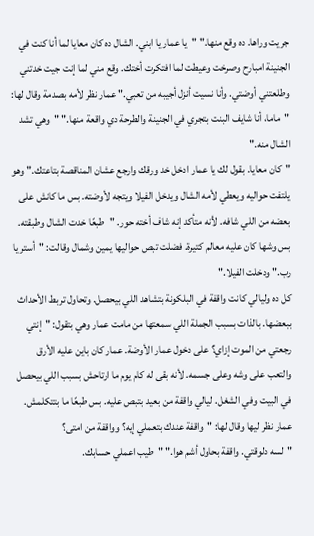جريت وراها. ده وقع منها." "يا عمار يا ابني. الشال ده كان معايا لما أنا كنت في الجنينة امبارح وصرخت وعيطت لما افتكرت أختك. وقع مني لما إنت جيت خدتني وطلعتني أوضتي. وأنا نسيت أنزل أجيبه من تعبي." عمار نظر لأمه بصدمة وقال لها: "ماما، أنا شايف البنت بتجري في الجنينة والطرحة دي واقعة منها." "وهي تشد الشال منه."
"كان معايا. بقول لك يا عمار ادخل خد ورقك وارجع عشان المناقصة بتاعتك." وهو يلتفت حواليه ويعطي لأمه الشال ويدخل الفيلا ويتجه لأوضته. بس ما كانش على بعضه من اللي شافه. لأنه متأكد إنه شاف أخته حور. "طبعًا خدت الشال وطبقته. بس وشها كان عليه معالم كتيرة. فضلت تبص حواليها يمين وشمال وقالت: "أستر يا رب." ودخلت الفيلا."
كل ده وليالي كانت واقفة في البلكونة بتشاهد اللي بيحصل. وتحاول تربط الأحداث ببعضها. بالذات بسبب الجملة اللي سمعتها من مامت عمار وهي بتقول: "إنتي رجعتي من الموت إزاي؟ على دخول عمار الأوضة. عمار كان باين عليه الأرق والتعب على وشه وعلى جسمه. لأنه بقى له كام يوم ما ارتاحش بسبب اللي بيحصل في البيت وفي الشغل. ليالي واقفة من بعيد بتبص عليه. بس طبعًا ما بتتكلمش. عمار نظر ليها وقال لها: "واقفة عندك بتعملي إيه؟ وواقفة من امتى؟
"لسه دلوقتي. واقفة بحاول أشم هوا." "طيب اعملي حسابك.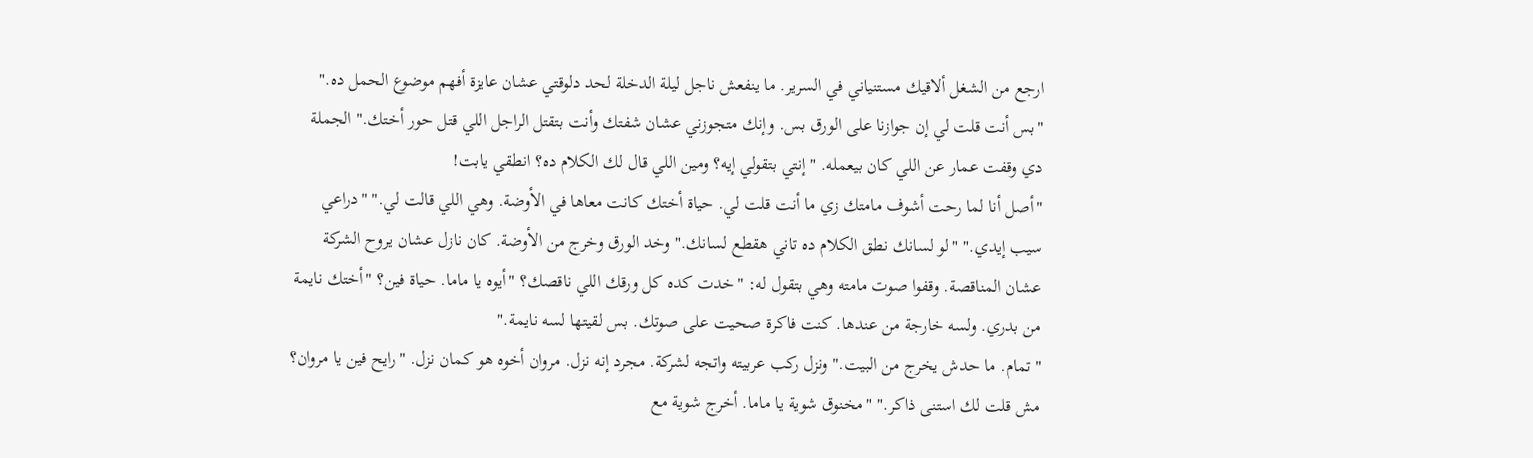ارجع من الشغل ألاقيك مستنياني في السرير. ما ينفعش ناجل ليلة الدخلة لحد دلوقتي عشان عايزة أفهم موضوع الحمل ده." "بس أنت قلت لي إن جوازنا على الورق بس. وإنك متجوزني عشان شفتك وأنت بتقتل الراجل اللي قتل حور أختك." الجملة دي وقفت عمار عن اللي كان بيعمله. "إنتي بتقولي إيه؟ ومين اللي قال لك الكلام ده؟ انطقي يابت!
"أصل أنا لما رحت أشوف مامتك زي ما أنت قلت لي. حياة أختك كانت معاها في الأوضة. وهي اللي قالت لي." "دراعي سيب إيدي." "لو لسانك نطق الكلام ده تاني هقطع لسانك." وخد الورق وخرج من الأوضة. كان نازل عشان يروح الشركة عشان المناقصة. وقفوا صوت مامته وهي بتقول له: "خدت كده كل ورقك اللي ناقصك؟ "أيوه يا ماما. حياة فين؟ "أختك نايمة من بدري. ولسه خارجة من عندها. كنت فاكرة صحيت على صوتك. بس لقيتها لسه نايمة."
"تمام. ما حدش يخرج من البيت." ونزل ركب عربيته واتجه لشركة. مجرد إنه نزل. مروان أخوه هو كمان نزل. "رايح فين يا مروان؟ مش قلت لك استنى ذاكر." "مخنوق شوية يا ماما. أخرج شوية مع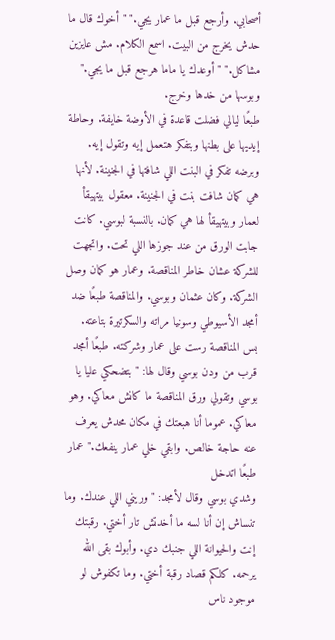أصحابي. وأرجع قبل ما عمار يجي." "أخوك قال ما حدش يخرج من البيت. اسمع الكلام. مش عايزين مشاكل." "أوعدك يا ماما هرجع قبل ما يجي." وبوسها من خدها وخرج.
طبعًا ليالي فضلت قاعدة في الأوضة خايفة. وحاطة إيديها على بطنها وبتفكر هتعمل إيه وتقول إيه. وبرضه تفكر في البنت اللي شافتها في الجنينة. لأنها هي كمان شافت بنت في الجنينة. معقول بيتهيقأ لعمار وبيتهيقأ لها هي كمان. بالنسبة لبوسي. كانت جابت الورق من عند جوزها اللي تحت. واتجهت للشركة عشان خاطر المناقصة. وعمار هو كمان وصل الشركة. وكان عثمان وبوسي. والمناقصة طبعًا ضد أمجد الأسيوطي وسونيا مراته والسكرتيرة بتاعته.
بس المناقصة رست على عمار وشركته. طبعًا أمجد قرب من ودن بوسي وقال لها: "بتضحكي عليا يا بوسي وتقولي ورق المناقصة ما كانش معاكي. وهو معاكي. عموما أنا هبعتك في مكان محدش يعرف عنه حاجة خالص. وابقي خلي عمار ينفعك." عمار طبعًا اتدخل
وشدي بوسي وقال لأمجد: "وريني اللي عندك. وما تنساش إن أنا لسه ما أخدتش تار أختي. رقبتك إنت والحيوانة اللي جنبك دي. وأبوك بقى الله يرحمه. كلكم قصاد رقبة أختي. وما تكفوش لو موجود ناس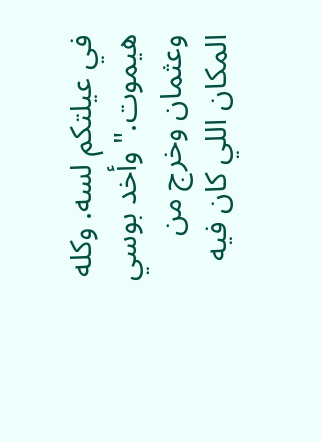في عيلتكم لسه. وكله هيموت." وأخد بوسي وعثمان وخرج من المكان اللي كان فيه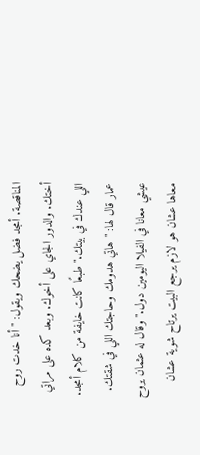المناقصة. أمجد فضل يضحك ويقول: "أنا خدت روح أختك. والدور الجاي على أخوك. وبعد كده على مراتي اللي عندك في بيتك." طبعًا كانت خايفة من كلام أمجد.
عمار قال لها: "هاتي هدومك وحاجتك اللي في شقتك. عيشي معانا في الفيلا اليومين دول." وقال له عثمان يروح معاها عشان هو لازم يرجع البيت يرتاح شوية عشان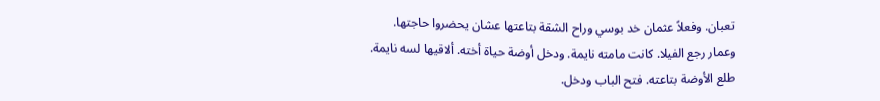تعبان. وفعلاً عثمان خد بوسي وراح الشقة بتاعتها عشان يحضروا حاجتها. وعمار رجع الفيلا. كانت مامته نايمة. ودخل أوضة حياة أخته. ألاقيها لسه نايمة. طلع الأوضة بتاعته. فتح الباب ودخل.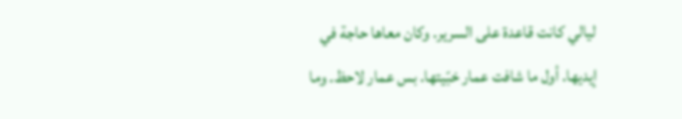ليالي كانت قاعدة على السرير. وكان معاها حاجة في إيديها. أول ما شافت عمار خبّيتها. بس عمار لاحظ. وما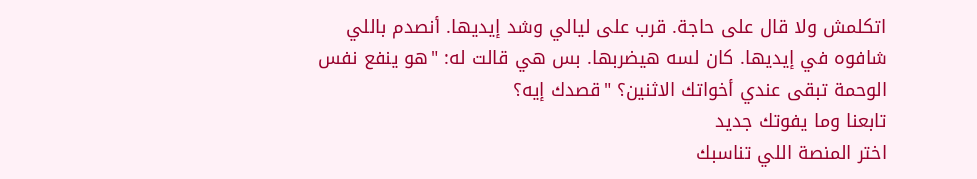اتكلمش ولا قال على حاجة. قرب على ليالي وشد إيديها. أنصدم باللي شافوه في إيديها. كان لسه هيضربها. بس هي قالت له: "هو ينفع نفس الوحمة تبقى عندي أخواتك الاثنين؟ "قصدك إيه؟
تابعنا وما يفوتك جديد
اختر المنصة اللي تناسبك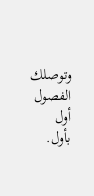وتوصلك الفصول أول بأول.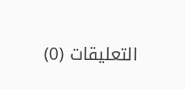التعليقات (0)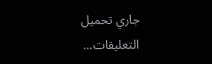جاري تحميل التعليقات...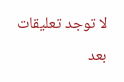لا توجد تعليقات بعد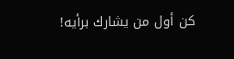كن أول من يشارك برأيه!